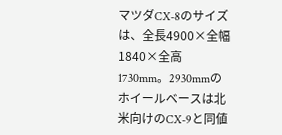マツダCX-8のサイズは、全長4900×全幅1840×全高1730mm。2930mmのホイールベースは北米向けのCX-9と同値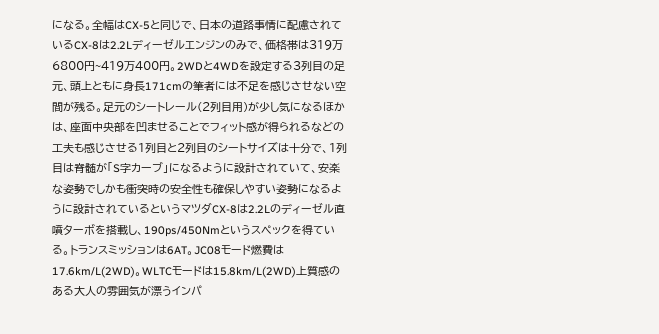になる。全幅はCX-5と同じで、日本の道路事情に配慮されているCX-8は2.2Lディーゼルエンジンのみで、価格帯は319万6800円~419万400円。2WDと4WDを設定する3列目の足元、頭上ともに身長171cmの筆者には不足を感じさせない空間が残る。足元のシートレール(2列目用)が少し気になるほかは、座面中央部を凹ませることでフィット感が得られるなどの工夫も感じさせる1列目と2列目のシートサイズは十分で、1列目は脊髄が「S字カーブ」になるように設計されていて、安楽な姿勢でしかも衝突時の安全性も確保しやすい姿勢になるように設計されているというマツダCX-8は2.2Lのディーゼル直噴ターボを搭載し、190ps/450Nmというスペックを得ている。トランスミッションは6AT。JC08モード燃費は17.6km/L(2WD)。WLTCモードは15.8km/L(2WD)上質感のある大人の雰囲気が漂うインパ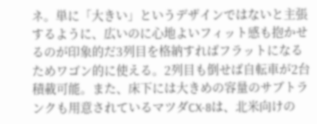ネ。単に「大きい」というデザインではないと主張するように、広いのに心地よいフィット感も抱かせるのが印象的だ3列目を格納すればフラットになるためワゴン的に使える。2列目も倒せば自転車が2台積載可能。また、床下には大きめの容量のサブトランクも用意されているマツダCX-8は、北米向けの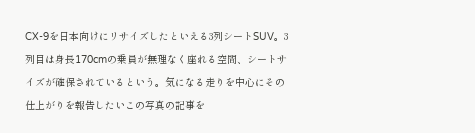CX-9を日本向けにリサイズしたといえる3列シートSUV。3列目は身長170cmの乗員が無理なく座れる空間、シートサイズが確保されているという。気になる走りを中心にその仕上がりを報告したいこの写真の記事を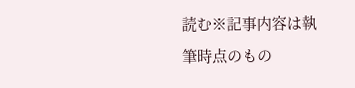読む※記事内容は執筆時点のもの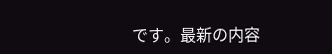です。最新の内容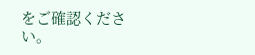をご確認ください。